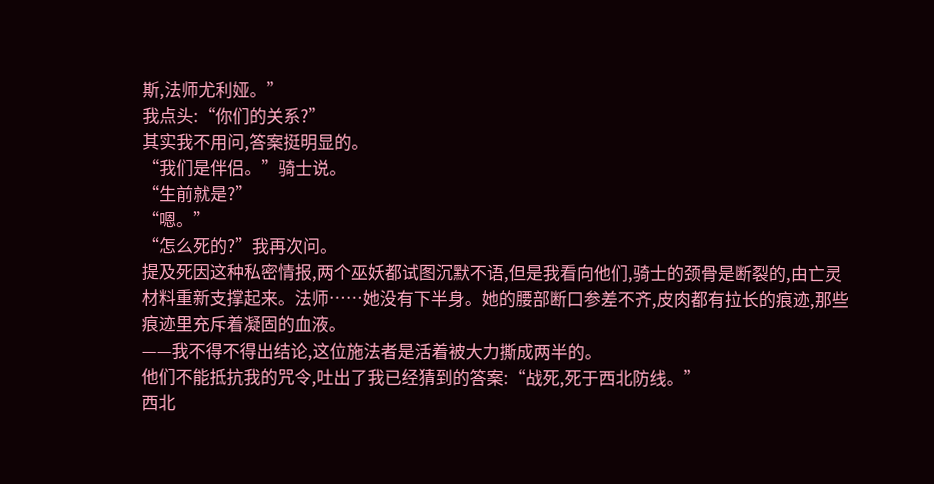斯,法师尤利娅。”
我点头:“你们的关系?”
其实我不用问,答案挺明显的。
“我们是伴侣。”骑士说。
“生前就是?”
“嗯。”
“怎么死的?”我再次问。
提及死因这种私密情报,两个巫妖都试图沉默不语,但是我看向他们,骑士的颈骨是断裂的,由亡灵材料重新支撑起来。法师……她没有下半身。她的腰部断口参差不齐,皮肉都有拉长的痕迹,那些痕迹里充斥着凝固的血液。
——我不得不得出结论,这位施法者是活着被大力撕成两半的。
他们不能抵抗我的咒令,吐出了我已经猜到的答案:“战死,死于西北防线。”
西北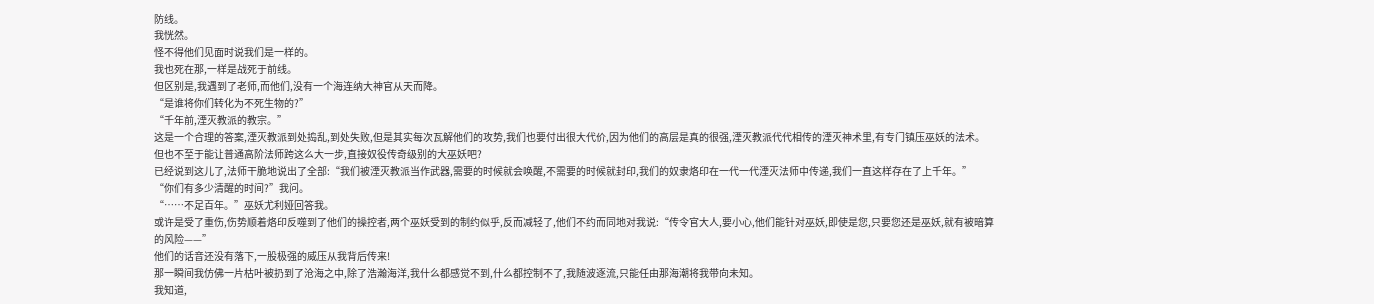防线。
我恍然。
怪不得他们见面时说我们是一样的。
我也死在那,一样是战死于前线。
但区别是,我遇到了老师,而他们,没有一个海连纳大神官从天而降。
“是谁将你们转化为不死生物的?”
“千年前,湮灭教派的教宗。”
这是一个合理的答案,湮灭教派到处捣乱,到处失败,但是其实每次瓦解他们的攻势,我们也要付出很大代价,因为他们的高层是真的很强,湮灭教派代代相传的湮灭神术里,有专门镇压巫妖的法术。
但也不至于能让普通高阶法师跨这么大一步,直接奴役传奇级别的大巫妖吧?
已经说到这儿了,法师干脆地说出了全部:“我们被湮灭教派当作武器,需要的时候就会唤醒,不需要的时候就封印,我们的奴隶烙印在一代一代湮灭法师中传递,我们一直这样存在了上千年。”
“你们有多少清醒的时间?”我问。
“……不足百年。”巫妖尤利娅回答我。
或许是受了重伤,伤势顺着烙印反噬到了他们的操控者,两个巫妖受到的制约似乎,反而减轻了,他们不约而同地对我说:“传令官大人,要小心,他们能针对巫妖,即使是您,只要您还是巫妖,就有被暗算的风险——”
他们的话音还没有落下,一股极强的威压从我背后传来!
那一瞬间我仿佛一片枯叶被扔到了沧海之中,除了浩瀚海洋,我什么都感觉不到,什么都控制不了,我随波逐流,只能任由那海潮将我带向未知。
我知道,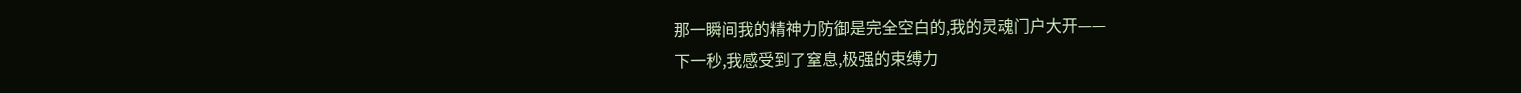那一瞬间我的精神力防御是完全空白的,我的灵魂门户大开——
下一秒,我感受到了窒息,极强的束缚力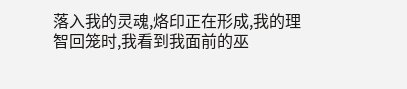落入我的灵魂,烙印正在形成,我的理智回笼时,我看到我面前的巫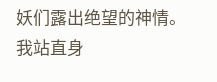妖们露出绝望的神情。
我站直身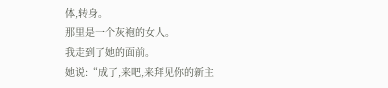体,转身。
那里是一个灰袍的女人。
我走到了她的面前。
她说:“成了,来吧,来拜见你的新主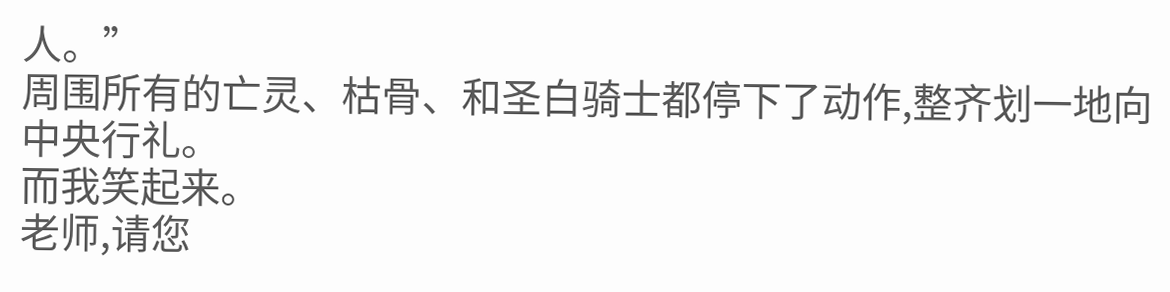人。”
周围所有的亡灵、枯骨、和圣白骑士都停下了动作,整齐划一地向中央行礼。
而我笑起来。
老师,请您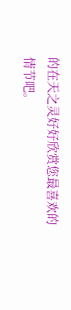的在天之灵好好欣赏您最喜欢的情节吧。